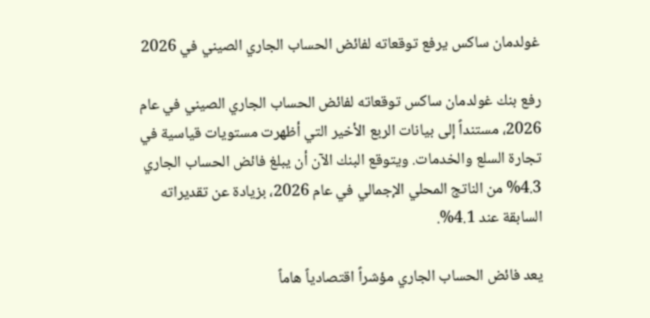غولدمان ساكس يرفع توقعاته لفائض الحساب الجاري الصيني في 2026

رفع بنك غولدمان ساكس توقعاته لفائض الحساب الجاري الصيني في عام 2026، مستنداً إلى بيانات الربع الأخير التي أظهرت مستويات قياسية في تجارة السلع والخدمات. ويتوقع البنك الآن أن يبلغ فائض الحساب الجاري 4.3% من الناتج المحلي الإجمالي في عام 2026، بزيادة عن تقديراته السابقة عند 4.1%.

يعد فائض الحساب الجاري مؤشراً اقتصادياً هاماً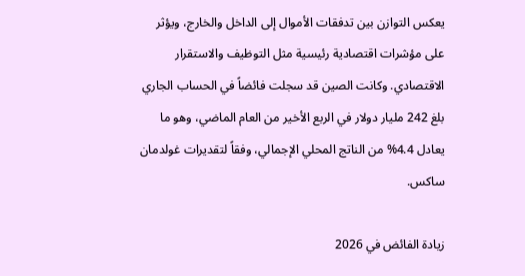يعكس التوازن بين تدفقات الأموال إلى الداخل والخارج، ويؤثر على مؤشرات اقتصادية رئيسية مثل التوظيف والاستقرار الاقتصادي. وكانت الصين قد سجلت فائضاً في الحساب الجاري بلغ 242 مليار دولار في الربع الأخير من العام الماضي، وهو ما يعادل 4.4% من الناتج المحلي الإجمالي، وفقاً لتقديرات غولدمان ساكس.

زيادة الفائض في 2026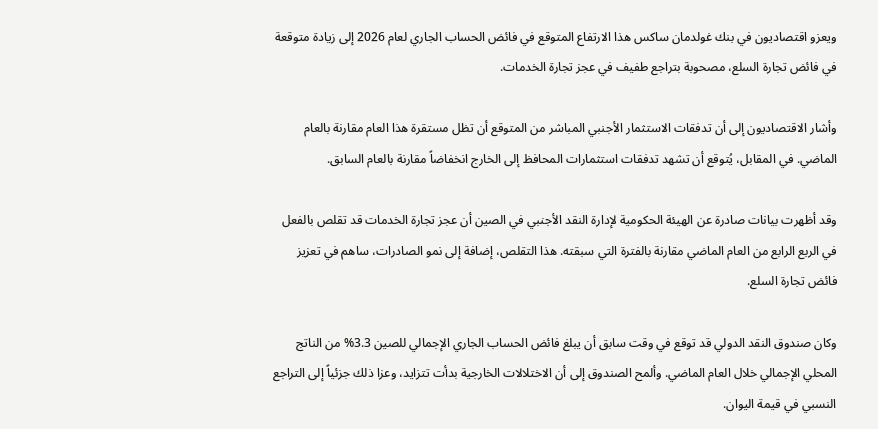ويعزو اقتصاديون في بنك غولدمان ساكس هذا الارتفاع المتوقع في فائض الحساب الجاري لعام 2026 إلى زيادة متوقعة في فائض تجارة السلع، مصحوبة بتراجع طفيف في عجز تجارة الخدمات.

وأشار الاقتصاديون إلى أن تدفقات الاستثمار الأجنبي المباشر من المتوقع أن تظل مستقرة هذا العام مقارنة بالعام الماضي. في المقابل، يُتوقع أن تشهد تدفقات استثمارات المحافظ إلى الخارج انخفاضاً مقارنة بالعام السابق.

وقد أظهرت بيانات صادرة عن الهيئة الحكومية لإدارة النقد الأجنبي في الصين أن عجز تجارة الخدمات قد تقلص بالفعل في الربع الرابع من العام الماضي مقارنة بالفترة التي سبقته. هذا التقلص، إضافة إلى نمو الصادرات، ساهم في تعزيز فائض تجارة السلع.

وكان صندوق النقد الدولي قد توقع في وقت سابق أن يبلغ فائض الحساب الجاري الإجمالي للصين 3.3% من الناتج المحلي الإجمالي خلال العام الماضي. وألمح الصندوق إلى أن الاختلالات الخارجية بدأت تتزايد، وعزا ذلك جزئياً إلى التراجع النسبي في قيمة اليوان.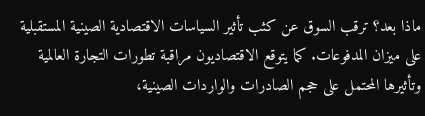ماذا بعد؟ ترقب السوق عن كثب تأثير السياسات الاقتصادية الصينية المستقبلية على ميزان المدفوعات. كما يتوقع الاقتصاديون مراقبة تطورات التجارة العالمية وتأثيرها المحتمل على حجم الصادرات والواردات الصينية،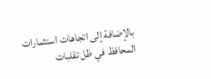بالإضافة إلى اتجاهات استثمارات المحافظ في ظل تقلبات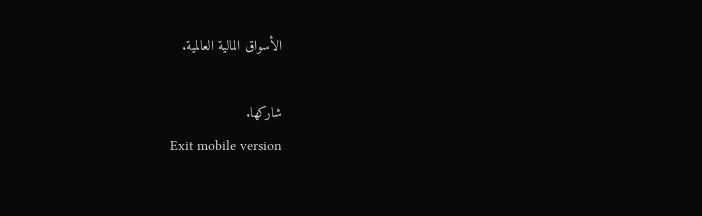الأسواق المالية العالمية.

شاركها.
Exit mobile version